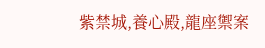紫禁城,養心殿,龍座禦案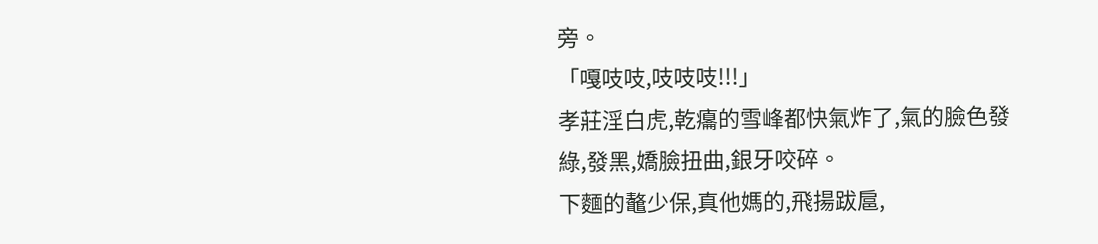旁。
「嘎吱吱,吱吱吱!!!」
孝莊淫白虎,乾癟的雪峰都快氣炸了,氣的臉色發綠,發黑,嬌臉扭曲,銀牙咬碎。
下麵的鼇少保,真他媽的,飛揚跋扈,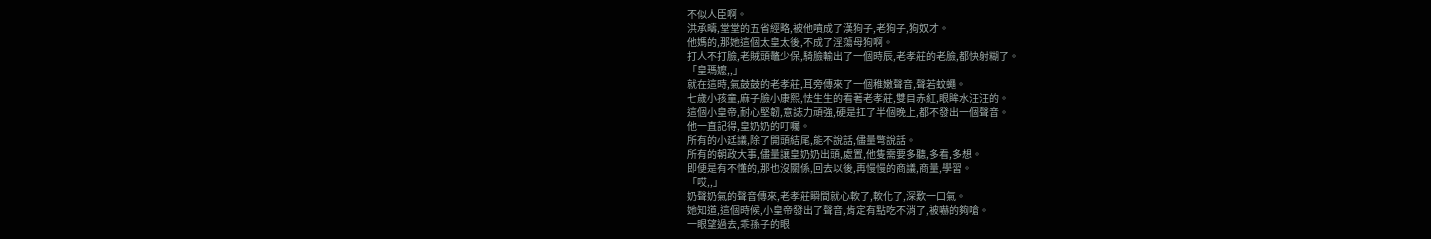不似人臣啊。
洪承疇,堂堂的五省經略,被他噴成了漢狗子,老狗子,狗奴才。
他媽的,那她這個太皇太後,不成了淫蕩母狗啊。
打人不打臉,老賊頭鼇少保,騎臉輸出了一個時辰,老孝莊的老臉,都快射糊了。
「皇瑪嬤,,」
就在這時,氣鼓鼓的老孝莊,耳旁傳來了一個稚嫩聲音,聲若蚊蠅。
七歲小孩童,麻子臉小康熙,怯生生的看著老孝莊,雙目赤紅,眼眸水汪汪的。
這個小皇帝,耐心堅韌,意誌力頑強,硬是扛了半個晚上,都不發出一個聲音。
他一直記得,皇奶奶的叮囑。
所有的小廷議,除了開頭結尾,能不說話,儘量彆說話。
所有的朝政大事,儘量讓皇奶奶出頭,處置,他隻需要多聽,多看,多想。
即便是有不懂的,那也沒關係,回去以後,再慢慢的商議,商量,學習。
「哎,,」
奶聲奶氣的聲音傳來,老孝莊瞬間就心軟了,軟化了,深歎一口氣。
她知道,這個時候,小皇帝發出了聲音,肯定有點吃不消了,被嚇的夠嗆。
一眼望過去,乖孫子的眼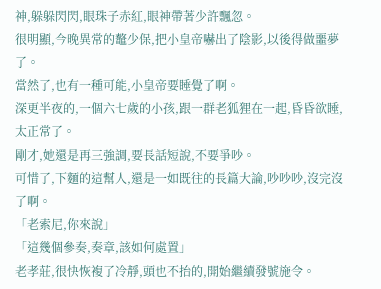神,躲躲閃閃,眼珠子赤紅,眼神帶著少許飄忽。
很明顯,今晚異常的鼇少保,把小皇帝嚇出了陰影,以後得做噩夢了。
當然了,也有一種可能,小皇帝要睡覺了啊。
深更半夜的,一個六七歲的小孩,跟一群老狐狸在一起,昏昏欲睡,太正常了。
剛才,她還是再三強調,要長話短說,不要爭吵。
可惜了,下麵的這幫人,還是一如既往的長篇大論,吵吵吵,沒完沒了啊。
「老索尼,你來說」
「這幾個參奏,奏章,該如何處置」
老孝莊,很快恢複了冷靜,頭也不抬的,開始繼續發號施令。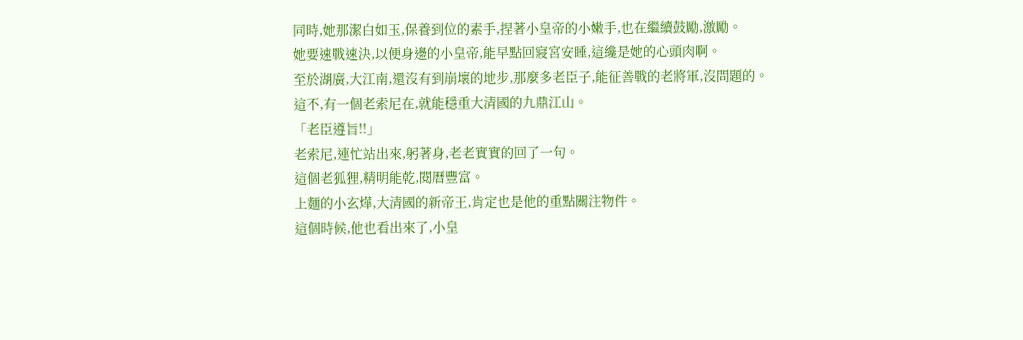同時,她那潔白如玉,保養到位的素手,捏著小皇帝的小嫩手,也在繼續鼓勵,激勵。
她要速戰速決,以便身邊的小皇帝,能早點回寢宮安睡,這纔是她的心頭肉啊。
至於湖廣,大江南,還沒有到崩壞的地步,那麼多老臣子,能征善戰的老將軍,沒問題的。
這不,有一個老索尼在,就能穩重大清國的九鼎江山。
「老臣遵旨!!」
老索尼,連忙站出來,躬著身,老老實實的回了一句。
這個老狐狸,精明能乾,閱曆豐富。
上麵的小玄燁,大清國的新帝王,肯定也是他的重點關注物件。
這個時候,他也看出來了,小皇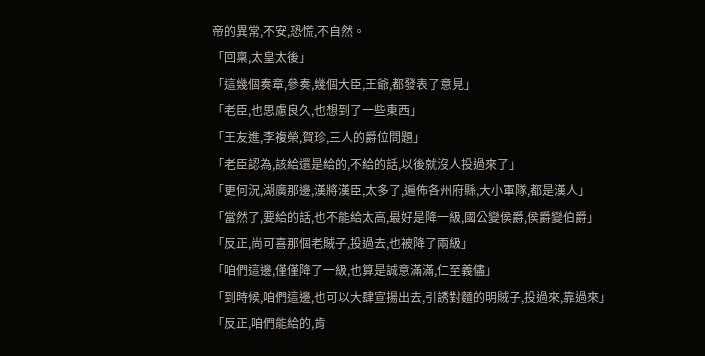帝的異常,不安,恐慌,不自然。
「回稟,太皇太後」
「這幾個奏章,參奏,幾個大臣,王爺,都發表了意見」
「老臣,也思慮良久,也想到了一些東西」
「王友進,李複榮,賀珍,三人的爵位問題」
「老臣認為,該給還是給的,不給的話,以後就沒人投過來了」
「更何況,湖廣那邊,漢將漢臣,太多了,遍佈各州府縣,大小軍隊,都是漢人」
「當然了,要給的話,也不能給太高,最好是降一級,國公變侯爵,侯爵變伯爵」
「反正,尚可喜那個老賊子,投過去,也被降了兩級」
「咱們這邊,僅僅降了一級,也算是誠意滿滿,仁至義儘」
「到時候,咱們這邊,也可以大肆宣揚出去,引誘對麵的明賊子,投過來,靠過來」
「反正,咱們能給的,肯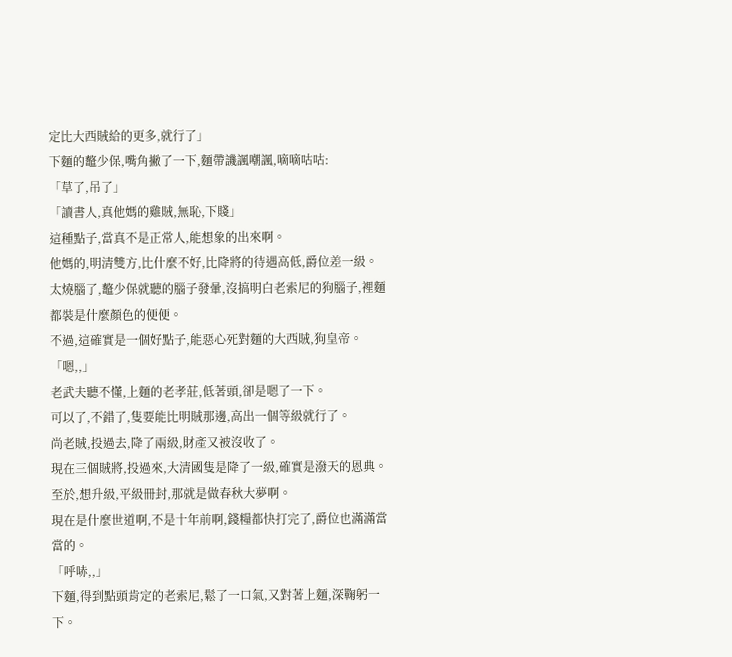定比大西賊給的更多,就行了」
下麵的鼇少保,嘴角撇了一下,麵帶譏諷嘲諷,嘀嘀咕咕:
「草了,吊了」
「讀書人,真他媽的雞賊,無恥,下賤」
這種點子,當真不是正常人,能想象的出來啊。
他媽的,明清雙方,比什麼不好,比降將的待遇高低,爵位差一級。
太燒腦了,鼇少保就聽的腦子發暈,沒搞明白老索尼的狗腦子,裡麵都裝是什麼顏色的便便。
不過,這確實是一個好點子,能惡心死對麵的大西賊,狗皇帝。
「嗯,,」
老武夫聽不懂,上麵的老孝莊,低著頭,卻是嗯了一下。
可以了,不錯了,隻要能比明賊那邊,高出一個等級就行了。
尚老賊,投過去,降了兩級,財產又被沒收了。
現在三個賊將,投過來,大清國隻是降了一級,確實是潑天的恩典。
至於,想升級,平級冊封,那就是做春秋大夢啊。
現在是什麼世道啊,不是十年前啊,錢糧都快打完了,爵位也滿滿當當的。
「呼哧,,」
下麵,得到點頭肯定的老索尼,鬆了一口氣,又對著上麵,深鞠躬一下。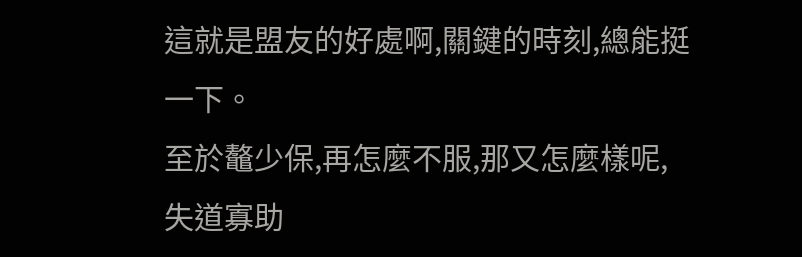這就是盟友的好處啊,關鍵的時刻,總能挺一下。
至於鼇少保,再怎麼不服,那又怎麼樣呢,失道寡助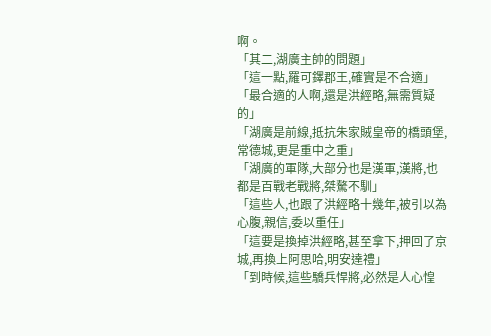啊。
「其二,湖廣主帥的問題」
「這一點,羅可鐸郡王,確實是不合適」
「最合適的人啊,還是洪經略,無需質疑的」
「湖廣是前線,抵抗朱家賊皇帝的橋頭堡,常德城,更是重中之重」
「湖廣的軍隊,大部分也是漢軍,漢將,也都是百戰老戰將,桀驁不馴」
「這些人,也跟了洪經略十幾年,被引以為心腹,親信,委以重任」
「這要是換掉洪經略,甚至拿下,押回了京城,再換上阿思哈,明安達禮」
「到時候,這些驕兵悍將,必然是人心惶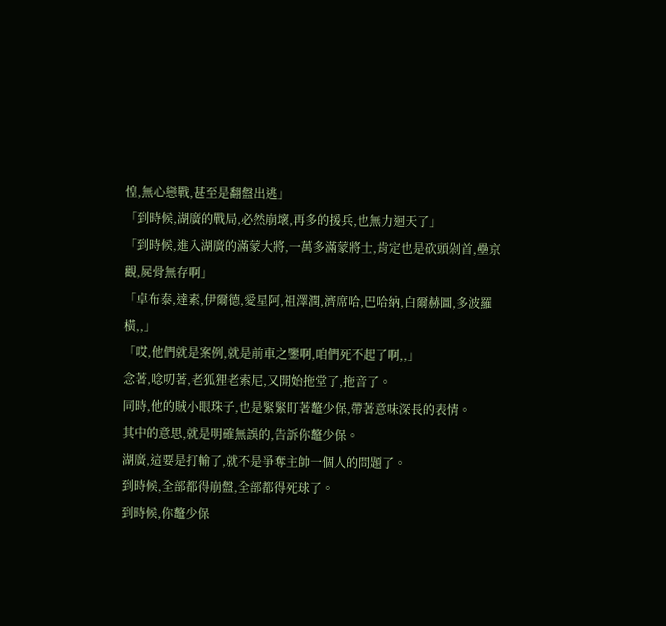惶,無心戀戰,甚至是翻盤出逃」
「到時候,湖廣的戰局,必然崩壞,再多的援兵,也無力迴天了」
「到時候,進入湖廣的滿蒙大將,一萬多滿蒙將士,肯定也是砍頭剁首,壘京觀,屍骨無存啊」
「卓布泰,達素,伊爾德,愛星阿,祖澤潤,濟席哈,巴哈納,白爾赫圖,多波羅橫,,」
「哎,他們就是案例,就是前車之鑒啊,咱們死不起了啊,,」
念著,唸叨著,老狐狸老索尼,又開始拖堂了,拖音了。
同時,他的賊小眼珠子,也是緊緊盯著鼇少保,帶著意味深長的表情。
其中的意思,就是明確無誤的,告訴你鼇少保。
湖廣,這要是打輸了,就不是爭奪主帥一個人的問題了。
到時候,全部都得崩盤,全部都得死球了。
到時候,你鼇少保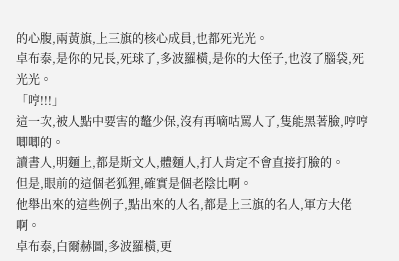的心腹,兩黃旗,上三旗的核心成員,也都死光光。
卓布泰,是你的兄長,死球了,多波羅橫,是你的大侄子,也沒了腦袋,死光光。
「哼!!!」
這一次,被人點中要害的鼇少保,沒有再嘀咕罵人了,隻能黑著臉,哼哼唧唧的。
讀書人,明麵上,都是斯文人,體麵人,打人肯定不會直接打臉的。
但是,眼前的這個老狐狸,確實是個老陰比啊。
他舉出來的這些例子,點出來的人名,都是上三旗的名人,軍方大佬啊。
卓布泰,白爾赫圖,多波羅橫,更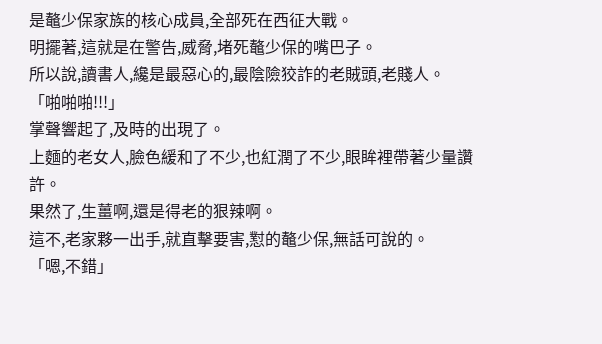是鼇少保家族的核心成員,全部死在西征大戰。
明擺著,這就是在警告,威脅,堵死鼇少保的嘴巴子。
所以說,讀書人,纔是最惡心的,最陰險狡詐的老賊頭,老賤人。
「啪啪啪!!!」
掌聲響起了,及時的出現了。
上麵的老女人,臉色緩和了不少,也紅潤了不少,眼眸裡帶著少量讚許。
果然了,生薑啊,還是得老的狠辣啊。
這不,老家夥一出手,就直擊要害,懟的鼇少保,無話可說的。
「嗯,不錯」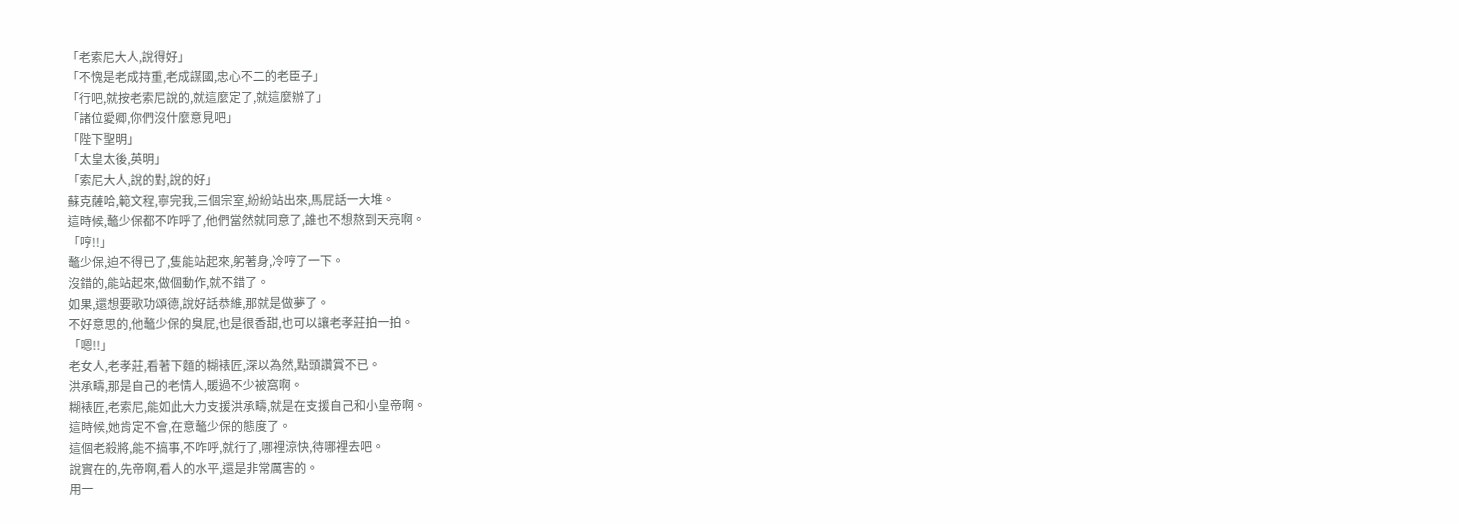「老索尼大人,說得好」
「不愧是老成持重,老成謀國,忠心不二的老臣子」
「行吧,就按老索尼說的,就這麼定了,就這麼辦了」
「諸位愛卿,你們沒什麼意見吧」
「陛下聖明」
「太皇太後,英明」
「索尼大人,說的對,說的好」
蘇克薩哈,範文程,寧完我,三個宗室,紛紛站出來,馬屁話一大堆。
這時候,鼇少保都不咋呼了,他們當然就同意了,誰也不想熬到天亮啊。
「哼!!」
鼇少保,迫不得已了,隻能站起來,躬著身,冷哼了一下。
沒錯的,能站起來,做個動作,就不錯了。
如果,還想要歌功頌德,說好話恭維,那就是做夢了。
不好意思的,他鼇少保的臭屁,也是很香甜,也可以讓老孝莊拍一拍。
「嗯!!」
老女人,老孝莊,看著下麵的糊裱匠,深以為然,點頭讚賞不已。
洪承疇,那是自己的老情人,暖過不少被窩啊。
糊裱匠,老索尼,能如此大力支援洪承疇,就是在支援自己和小皇帝啊。
這時候,她肯定不會,在意鼇少保的態度了。
這個老殺將,能不搞事,不咋呼,就行了,哪裡涼快,待哪裡去吧。
說實在的,先帝啊,看人的水平,還是非常厲害的。
用一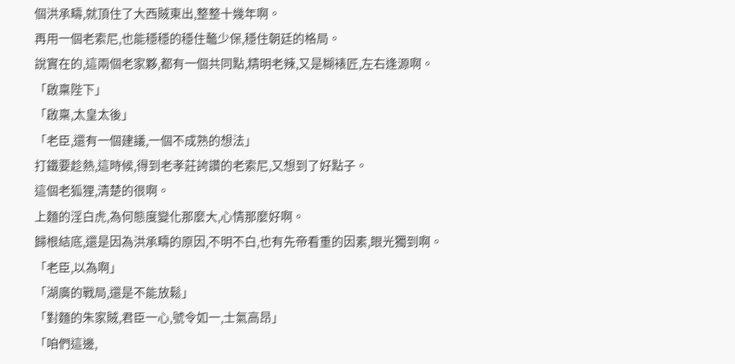個洪承疇,就頂住了大西賊東出,整整十幾年啊。
再用一個老索尼,也能穩穩的穩住鼇少保,穩住朝廷的格局。
說實在的,這兩個老家夥,都有一個共同點,精明老辣,又是糊裱匠,左右逢源啊。
「啟稟陛下」
「啟稟,太皇太後」
「老臣,還有一個建議,一個不成熟的想法」
打鐵要趁熱,這時候,得到老孝莊誇讚的老索尼,又想到了好點子。
這個老狐狸,清楚的很啊。
上麵的淫白虎,為何態度變化那麼大,心情那麼好啊。
歸根結底,還是因為洪承疇的原因,不明不白,也有先帝看重的因素,眼光獨到啊。
「老臣,以為啊」
「湖廣的戰局,還是不能放鬆」
「對麵的朱家賊,君臣一心,號令如一,士氣高昂」
「咱們這邊,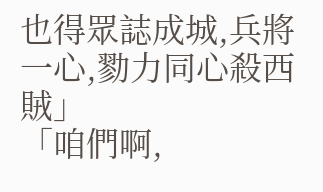也得眾誌成城,兵將一心,勠力同心殺西賊」
「咱們啊,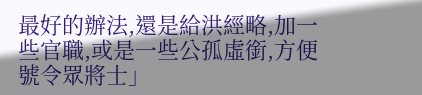最好的辦法,還是給洪經略,加一些官職,或是一些公孤虛銜,方便號令眾將士」